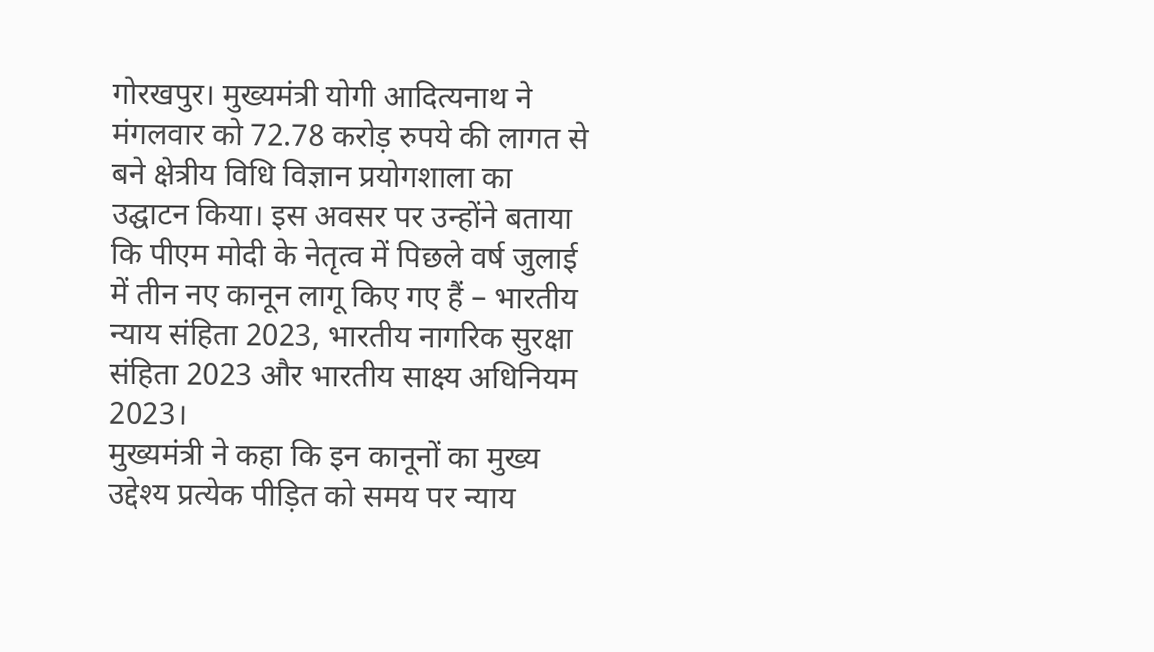गोरखपुर। मुख्यमंत्री योगी आदित्यनाथ ने मंगलवार को 72.78 करोड़ रुपये की लागत से बने क्षेत्रीय विधि विज्ञान प्रयोगशाला का उद्घाटन किया। इस अवसर पर उन्होंने बताया कि पीएम मोदी के नेतृत्व में पिछले वर्ष जुलाई में तीन नए कानून लागू किए गए हैं – भारतीय न्याय संहिता 2023, भारतीय नागरिक सुरक्षा संहिता 2023 और भारतीय साक्ष्य अधिनियम 2023।
मुख्यमंत्री ने कहा कि इन कानूनों का मुख्य उद्देश्य प्रत्येक पीड़ित को समय पर न्याय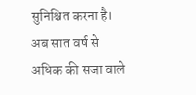सुनिश्चित करना है। अब सात वर्ष से अधिक की सजा वाले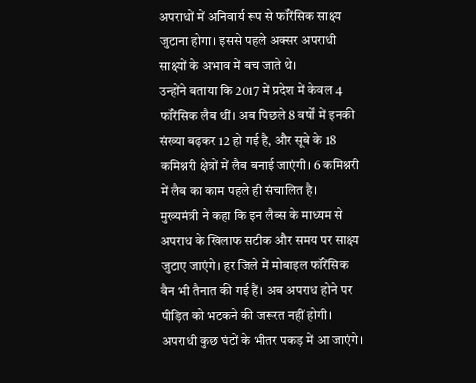अपराधों में अनिवार्य रूप से फॉरेंसिक साक्ष्य जुटाना होगा। इससे पहले अक्सर अपराधी साक्ष्यों के अभाव में बच जाते थे।
उन्होंने बताया कि 2017 में प्रदेश में केवल 4 फॉरेंसिक लैब थीं। अब पिछले 8 वर्षों में इनकी संख्या बढ़कर 12 हो गई है, और सूबे के 18 कमिश्नरी क्षेत्रों में लैब बनाई जाएंगी। 6 कमिश्नरी में लैब का काम पहले ही संचालित है।
मुख्यमंत्री ने कहा कि इन लैब्स के माध्यम से अपराध के खिलाफ सटीक और समय पर साक्ष्य जुटाए जाएंगे। हर जिले में मोबाइल फॉरेंसिक वैन भी तैनात की गई हैं। अब अपराध होने पर पीड़ित को भटकने की जरूरत नहीं होगी। अपराधी कुछ घंटों के भीतर पकड़ में आ जाएंगे।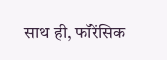साथ ही, फॉरेंसिक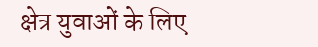क्षेत्र युवाओं के लिए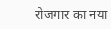रोजगार का नया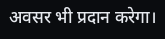अवसर भी प्रदान करेगा।